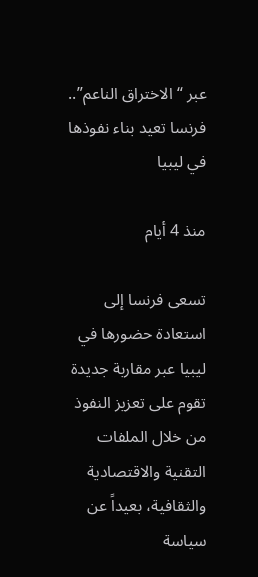عبر “الاختراق الناعم”.. فرنسا تعيد بناء نفوذها في ليبيا

منذ 4 أيام

تسعى فرنسا إلى استعادة حضورها في ليبيا عبر مقاربة جديدة تقوم على تعزيز النفوذ من خلال الملفات التقنية والاقتصادية والثقافية، بعيداً عن سياسة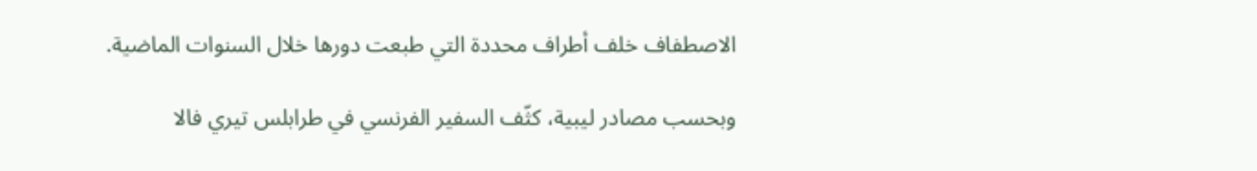الاصطفاف خلف أطراف محددة التي طبعت دورها خلال السنوات الماضية.

وبحسب مصادر ليبية، كثّف السفير الفرنسي في طرابلس تيري فالا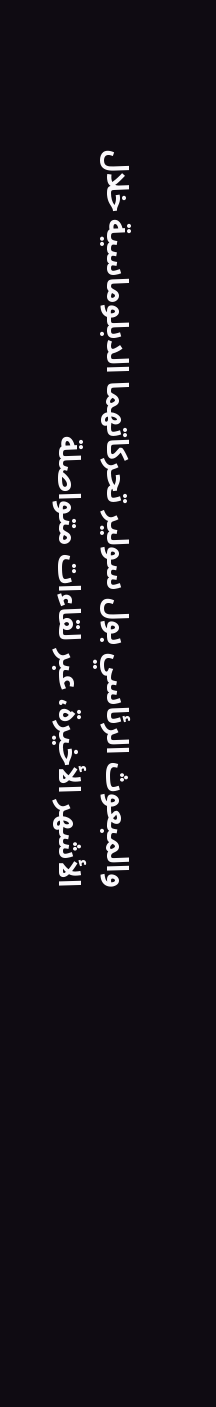والمبعوث الرئاسي بول سولير تحركاتهما الدبلوماسية خلال الأشهر الأخيرة، عبر لقاءات متواصلة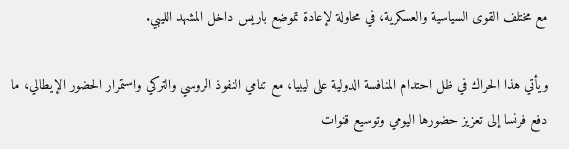مع مختلف القوى السياسية والعسكرية، في محاولة لإعادة تموضع باريس داخل المشهد الليبي.

ويأتي هذا الحراك في ظل احتدام المنافسة الدولية على ليبيا، مع تنامي النفوذ الروسي والتركي واستمرار الحضور الإيطالي، ما دفع فرنسا إلى تعزيز حضورها اليومي وتوسيع قنوات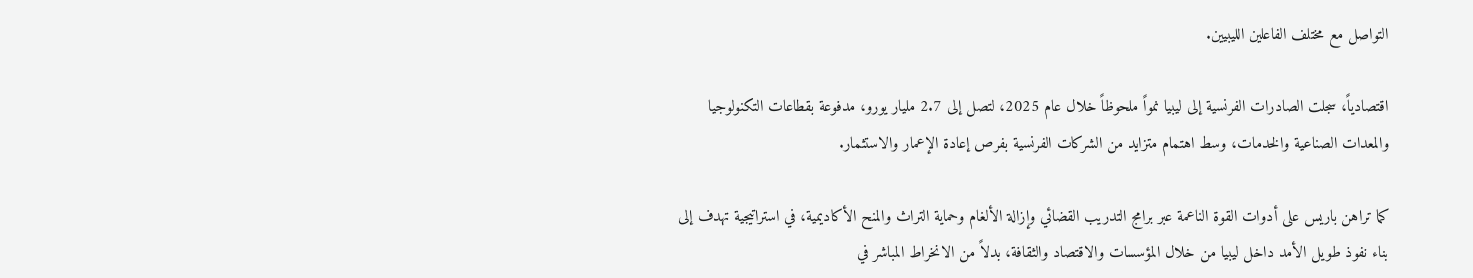التواصل مع مختلف الفاعلين الليبيين.

اقتصادياً، سجلت الصادرات الفرنسية إلى ليبيا نمواً ملحوظاً خلال عام 2025، لتصل إلى 2.7 مليار يورو، مدفوعة بقطاعات التكنولوجيا والمعدات الصناعية والخدمات، وسط اهتمام متزايد من الشركات الفرنسية بفرص إعادة الإعمار والاستثمار.

كما تراهن باريس على أدوات القوة الناعمة عبر برامج التدريب القضائي وإزالة الألغام وحماية التراث والمنح الأكاديمية، في استراتيجية تهدف إلى بناء نفوذ طويل الأمد داخل ليبيا من خلال المؤسسات والاقتصاد والثقافة، بدلاً من الانخراط المباشر في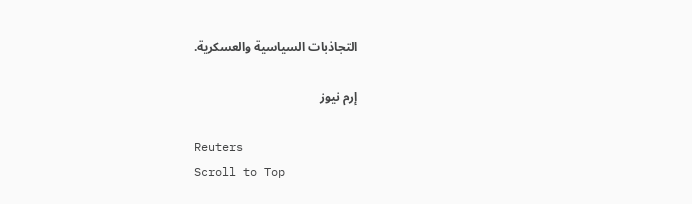التجاذبات السياسية والعسكرية.

إرم نيوز

Reuters
Scroll to Top